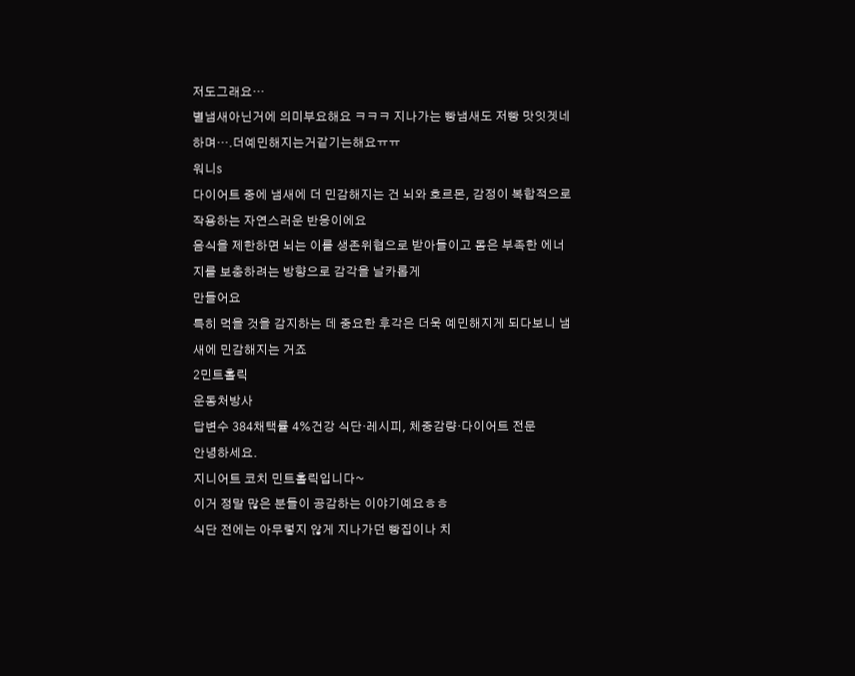저도그래요…
별냄새아닌거에 의미부요해요 ㅋㅋㅋ 지나가는 빵냄새도 저빵 맛잇겟네 하며….더예민해지는거같기는해요ㅠㅠ
워니s
다이어트 중에 냄새에 더 민감해지는 건 뇌와 호르몬, 감정이 복합적으로 작용하는 자연스러운 반응이에요
음식을 제한하면 뇌는 이를 생존위협으로 받아들이고 몸은 부족한 에너지를 보충하려는 방향으로 감각을 날카롭게
만들어요
특히 먹을 것을 감지하는 데 중요한 후각은 더욱 예민해지게 되다보니 냄새에 민감해지는 거죠
2민트홀릭
운동처방사
답변수 384채택률 4%건강 식단·레시피, 체중감량·다이어트 전문
안녕하세요.
지니어트 코치 민트홀릭입니다~
이거 정말 많은 분들이 공감하는 이야기예요ㅎㅎ
식단 전에는 아무렇지 않게 지나가던 빵집이나 치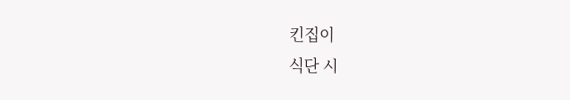킨집이
식단 시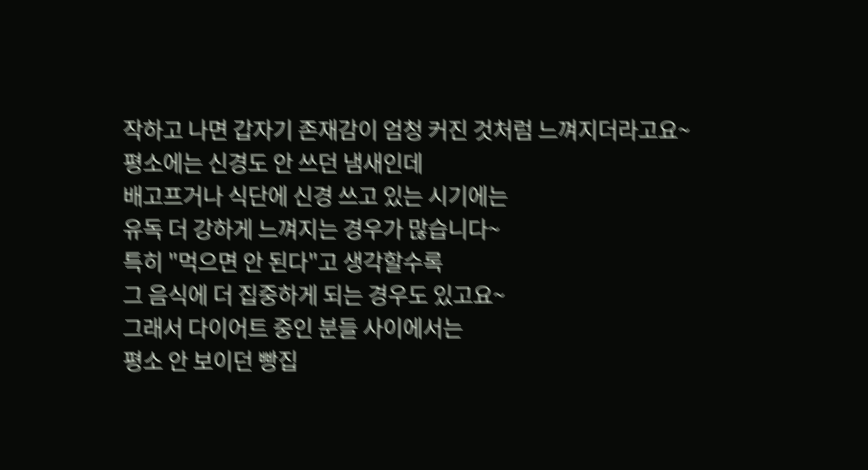작하고 나면 갑자기 존재감이 엄청 커진 것처럼 느껴지더라고요~
평소에는 신경도 안 쓰던 냄새인데
배고프거나 식단에 신경 쓰고 있는 시기에는
유독 더 강하게 느껴지는 경우가 많습니다~
특히 "먹으면 안 된다"고 생각할수록
그 음식에 더 집중하게 되는 경우도 있고요~
그래서 다이어트 중인 분들 사이에서는
평소 안 보이던 빵집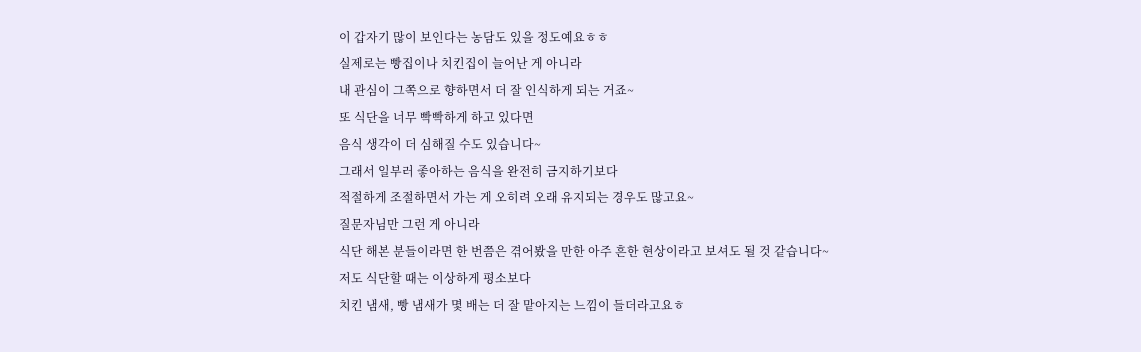이 갑자기 많이 보인다는 농담도 있을 정도예요ㅎㅎ
실제로는 빵집이나 치킨집이 늘어난 게 아니라
내 관심이 그쪽으로 향하면서 더 잘 인식하게 되는 거죠~
또 식단을 너무 빡빡하게 하고 있다면
음식 생각이 더 심해질 수도 있습니다~
그래서 일부러 좋아하는 음식을 완전히 금지하기보다
적절하게 조절하면서 가는 게 오히려 오래 유지되는 경우도 많고요~
질문자님만 그런 게 아니라
식단 해본 분들이라면 한 번쯤은 겪어봤을 만한 아주 흔한 현상이라고 보셔도 될 것 같습니다~
저도 식단할 때는 이상하게 평소보다
치킨 냄새, 빵 냄새가 몇 배는 더 잘 맡아지는 느낌이 들더라고요ㅎ